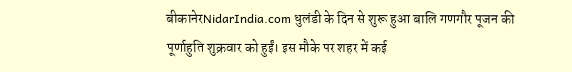बीकानेरNidarIndia.com धुलंडी के दिन से शुरू हुआ बालि गणगौर पूजन की पूर्णाहुति शुक्रवार को हुईं। इस मौके पर शहर में कई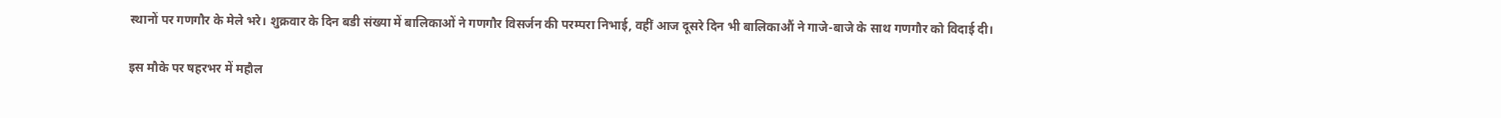स्थानों पर गणगौर के मेले भरे। शुक्रवार के दिन बडी संख्या में बालिकाओं ने गणगौर विसर्जन की परम्परा निभाई, वहीं आज दूसरे दिन भी बालिकाऔं ने गाजे-बाजे के साथ गणगौर को विदाई दी।

इस मौके पर षहरभर में महौल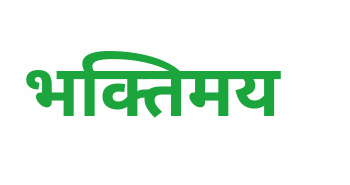भक्तिमय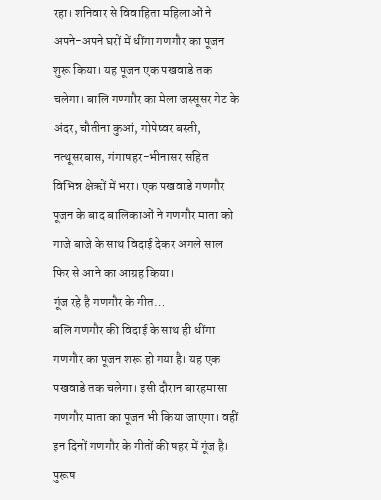रहा। शनिवार से विवाहिता महिलाओं ने अपने-अपने घरों में धींगा गणगौर का पूजन शुरू किया। यह पूजन एक पखवाडे तक चलेगा। बालि गण्गाौर का मेला जस्सूसर गेट के अंदर, चौतीना कुआं, गोपेष्वर बस्ती, नत्थूसरबास, गंगाषहर-भीनासर सहित विभिन्न क्षेऋों में भरा। एक पखवाडे गणगौर पूजन के बाद बालिकाओं ने गणगौर माता को गाजे बाजे के साथ विदाई देकर अगले साल फिर से आने का आग्रह किया।
गूंज रहे है गणगौर के गीत…
बलि गणगौर की विदाई के साथ ही धींगा गणगौर का पूजन शरू हो गया है। यह एक पखवाडे तक चलेगा। इसी दौरान बारहमासा गणगौर माता का पूजन भी किया जाएगा। वहीं इन दिनों गणगौर के गीतों की षहर में गूंज है। पुरूष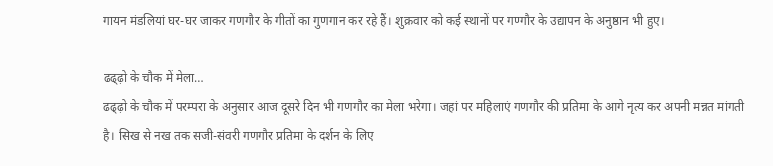गायन मंडलियां घर-घर जाकर गणगौर के गीतों का गुणगान कर रहे हैं। शुक्रवार को कई स्थानों पर गण्गौर के उद्यापन के अनुष्ठान भी हुए।

ढढ्ढ़ो के चौक में मेला…
ढढ्ढ़ो के चौक में परम्परा के अनुसार आज दूसरे दिन भी गणगौर का मेला भरेगा। जहां पर महिलाएं गणगौर की प्रतिमा के आगे नृत्य कर अपनी मन्नत मांगती है। सिख से नख तक सजी-संवरी गणगौर प्रतिमा के दर्शन के लिए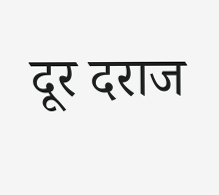दूर दराज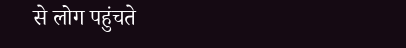से लोग पहुंचते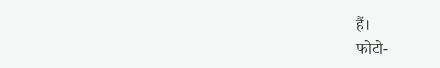हैं।
फोटो-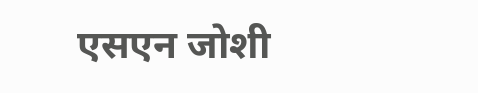एसएन जोशी